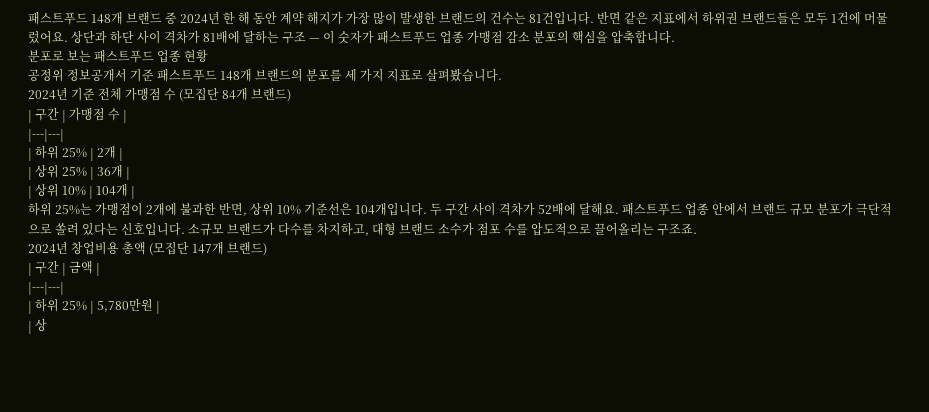패스트푸드 148개 브랜드 중 2024년 한 해 동안 계약 해지가 가장 많이 발생한 브랜드의 건수는 81건입니다. 반면 같은 지표에서 하위권 브랜드들은 모두 1건에 머물렀어요. 상단과 하단 사이 격차가 81배에 달하는 구조 — 이 숫자가 패스트푸드 업종 가맹점 감소 분포의 핵심을 압축합니다.
분포로 보는 패스트푸드 업종 현황
공정위 정보공개서 기준 패스트푸드 148개 브랜드의 분포를 세 가지 지표로 살펴봤습니다.
2024년 기준 전체 가맹점 수 (모집단 84개 브랜드)
| 구간 | 가맹점 수 |
|---|---|
| 하위 25% | 2개 |
| 상위 25% | 36개 |
| 상위 10% | 104개 |
하위 25%는 가맹점이 2개에 불과한 반면, 상위 10% 기준선은 104개입니다. 두 구간 사이 격차가 52배에 달해요. 패스트푸드 업종 안에서 브랜드 규모 분포가 극단적으로 쏠려 있다는 신호입니다. 소규모 브랜드가 다수를 차지하고, 대형 브랜드 소수가 점포 수를 압도적으로 끌어올리는 구조죠.
2024년 창업비용 총액 (모집단 147개 브랜드)
| 구간 | 금액 |
|---|---|
| 하위 25% | 5,780만원 |
| 상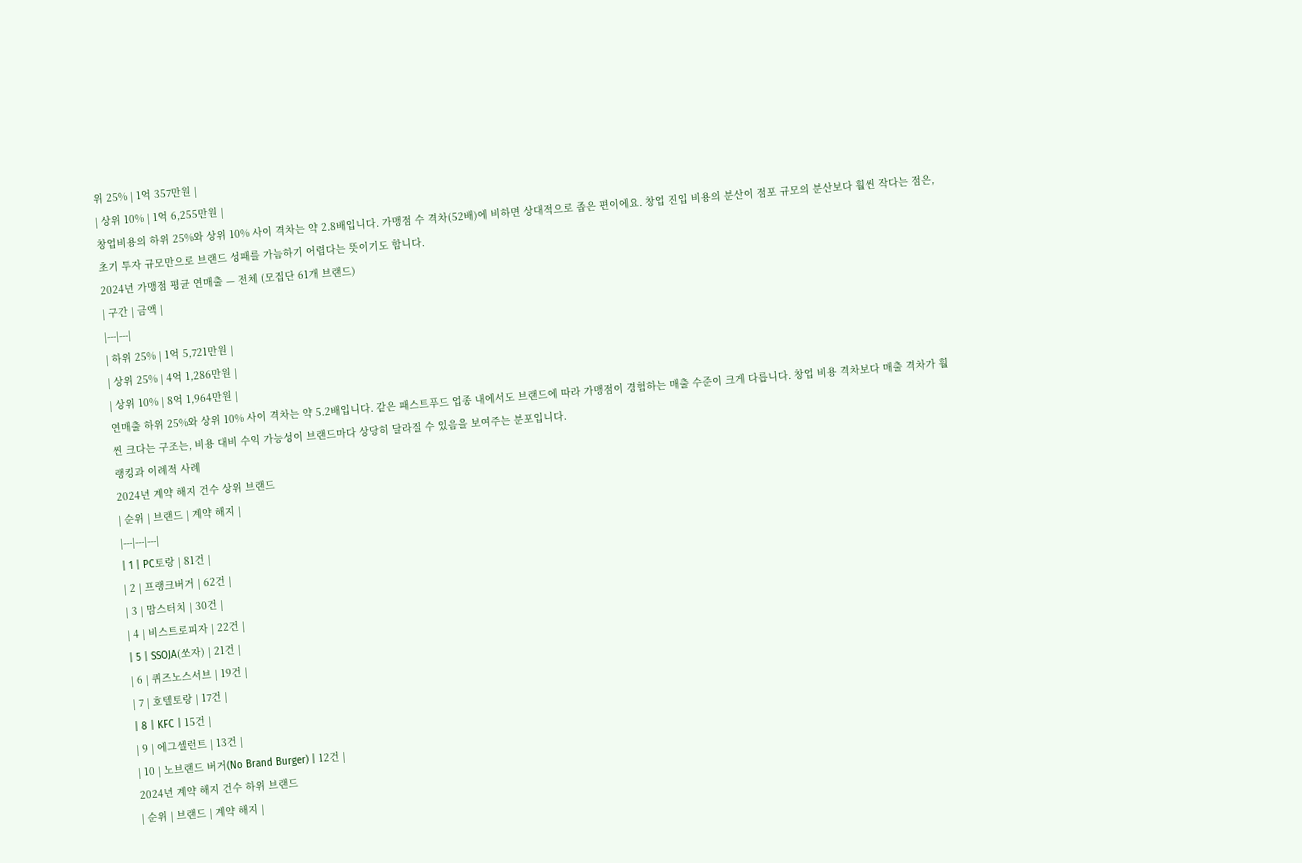위 25% | 1억 357만원 |
| 상위 10% | 1억 6,255만원 |
창업비용의 하위 25%와 상위 10% 사이 격차는 약 2.8배입니다. 가맹점 수 격차(52배)에 비하면 상대적으로 좁은 편이에요. 창업 진입 비용의 분산이 점포 규모의 분산보다 훨씬 작다는 점은, 초기 투자 규모만으로 브랜드 성패를 가늠하기 어렵다는 뜻이기도 합니다.
2024년 가맹점 평균 연매출 — 전체 (모집단 61개 브랜드)
| 구간 | 금액 |
|---|---|
| 하위 25% | 1억 5,721만원 |
| 상위 25% | 4억 1,286만원 |
| 상위 10% | 8억 1,964만원 |
연매출 하위 25%와 상위 10% 사이 격차는 약 5.2배입니다. 같은 패스트푸드 업종 내에서도 브랜드에 따라 가맹점이 경험하는 매출 수준이 크게 다릅니다. 창업 비용 격차보다 매출 격차가 훨씬 크다는 구조는, 비용 대비 수익 가능성이 브랜드마다 상당히 달라질 수 있음을 보여주는 분포입니다.
랭킹과 이례적 사례
2024년 계약 해지 건수 상위 브랜드
| 순위 | 브랜드 | 계약 해지 |
|---|---|---|
| 1 | PC토랑 | 81건 |
| 2 | 프랭크버거 | 62건 |
| 3 | 맘스터치 | 30건 |
| 4 | 비스트로피자 | 22건 |
| 5 | SSOJA(쏘자) | 21건 |
| 6 | 퀴즈노스서브 | 19건 |
| 7 | 호텔토랑 | 17건 |
| 8 | KFC | 15건 |
| 9 | 에그셀런트 | 13건 |
| 10 | 노브랜드 버거(No Brand Burger) | 12건 |
2024년 계약 해지 건수 하위 브랜드
| 순위 | 브랜드 | 계약 해지 |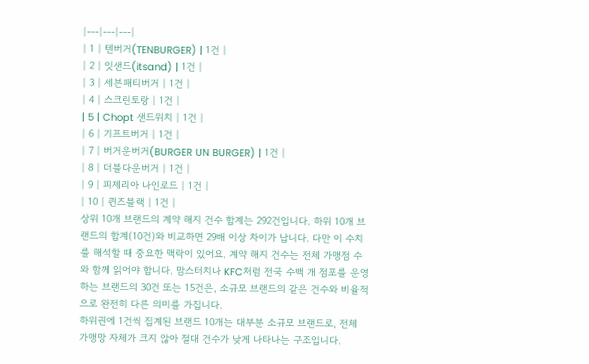|---|---|---|
| 1 | 텐버거(TENBURGER) | 1건 |
| 2 | 잇샌드(itsand) | 1건 |
| 3 | 세븐패티버거 | 1건 |
| 4 | 스크린토랑 | 1건 |
| 5 | Chopt 샌드위치 | 1건 |
| 6 | 기프트버거 | 1건 |
| 7 | 버거운버거(BURGER UN BURGER) | 1건 |
| 8 | 더블다운버거 | 1건 |
| 9 | 피제리아 나인로드 | 1건 |
| 10 | 퀸즈블랙 | 1건 |
상위 10개 브랜드의 계약 해지 건수 합계는 292건입니다. 하위 10개 브랜드의 합계(10건)와 비교하면 29배 이상 차이가 납니다. 다만 이 수치를 해석할 때 중요한 맥락이 있어요. 계약 해지 건수는 전체 가맹점 수와 함께 읽어야 합니다. 맘스터치나 KFC처럼 전국 수백 개 점포를 운영하는 브랜드의 30건 또는 15건은, 소규모 브랜드의 같은 건수와 비율적으로 완전히 다른 의미를 가집니다.
하위권에 1건씩 집계된 브랜드 10개는 대부분 소규모 브랜드로, 전체 가맹망 자체가 크지 않아 절대 건수가 낮게 나타나는 구조입니다.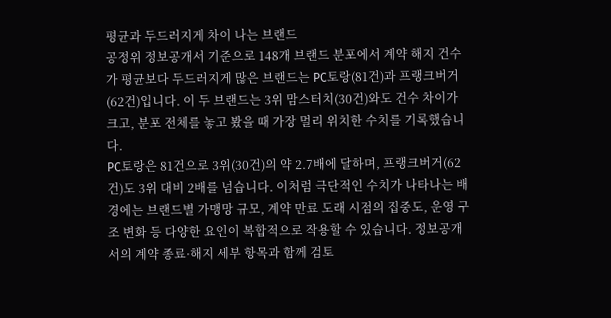평균과 두드러지게 차이 나는 브랜드
공정위 정보공개서 기준으로 148개 브랜드 분포에서 계약 해지 건수가 평균보다 두드러지게 많은 브랜드는 PC토랑(81건)과 프랭크버거(62건)입니다. 이 두 브랜드는 3위 맘스터치(30건)와도 건수 차이가 크고, 분포 전체를 놓고 봤을 때 가장 멀리 위치한 수치를 기록했습니다.
PC토랑은 81건으로 3위(30건)의 약 2.7배에 달하며, 프랭크버거(62건)도 3위 대비 2배를 넘습니다. 이처럼 극단적인 수치가 나타나는 배경에는 브랜드별 가맹망 규모, 계약 만료 도래 시점의 집중도, 운영 구조 변화 등 다양한 요인이 복합적으로 작용할 수 있습니다. 정보공개서의 계약 종료·해지 세부 항목과 함께 검토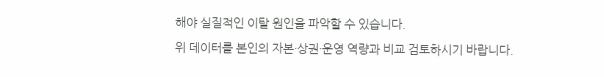해야 실질적인 이탈 원인을 파악할 수 있습니다.
위 데이터를 본인의 자본·상권·운영 역량과 비교 검토하시기 바랍니다.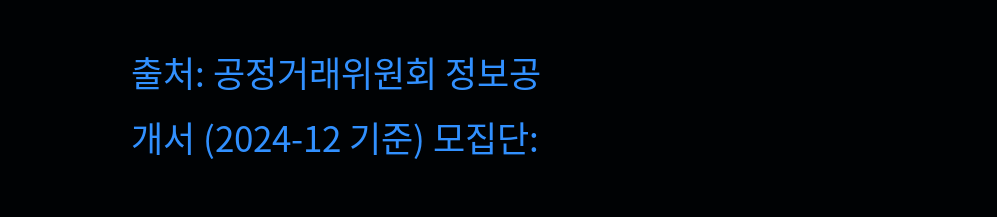출처: 공정거래위원회 정보공개서 (2024-12 기준) 모집단: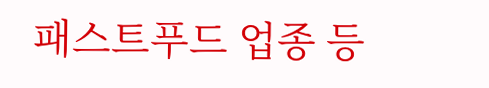패스트푸드 업종 등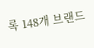록 148개 브랜드